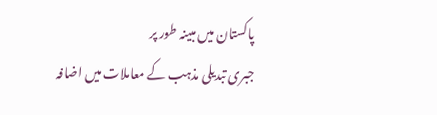پاکستان میں مبینہ طور پر
جبری تبدیلی مذہب کے معاملات میں اضافہ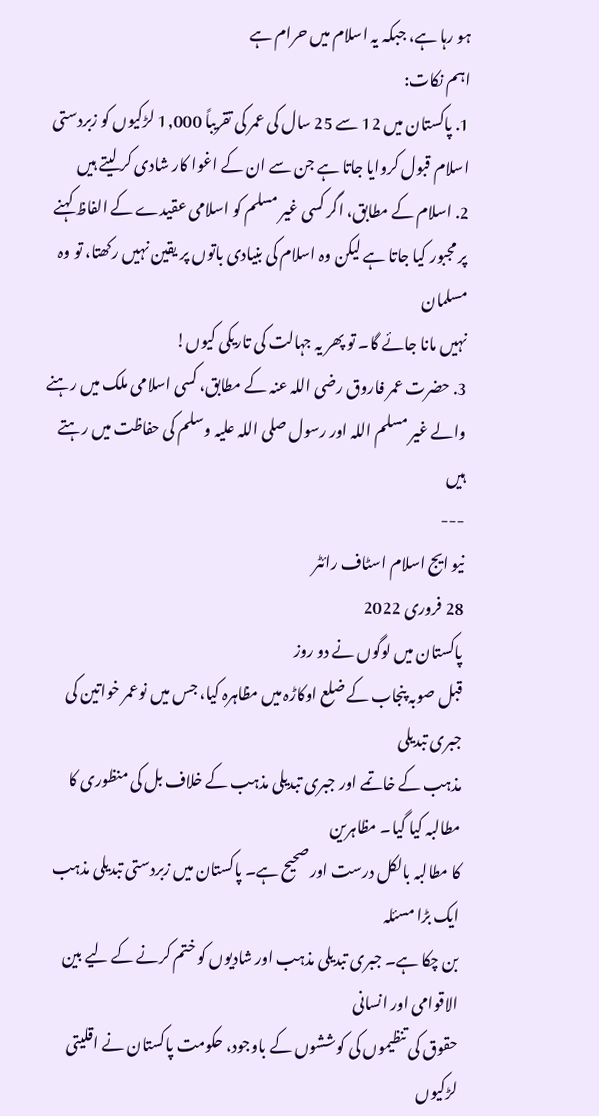ہو رہا ہے، جبکہ یہ اسلام میں حرام ہے
اہم نکات:
1. پاکستان میں 12 سے 25 سال کی عمر کی تقریباً 1,000 لڑکیوں کو زبردستی
اسلام قبول کروایا جاتا ہے جن سے ان کے اغوا کار شادی کر لیتے ہیں
2. اسلام کے مطابق، اگر کسی غیر مسلم کو اسلامی عقیدے کے الفاظ کہنے
پر مجبور کیا جاتا ہے لیکن وہ اسلام کی بنیادی باتوں پر یقین نہیں رکھتا، تو وہ مسلمان
نہیں مانا جائے گا۔ تو پھر یہ جہالت کی تاریکی کیوں!
3. حضرت عمر فاروق رضی اللہ عنہ کے مطابق، کسی اسلامی ملک میں رہنے
والے غیر مسلم اللہ اور رسول صلی اللہ علیہ وسلم کی حفاظت میں رہتے ہیں
---
نیو ایج اسلام اسٹاف رائٹر
28 فروری 2022
پاکستان میں لوگوں نے دو روز
قبل صوبہ پنجاب کے ضلع اوکاڑہ میں مظاہرہ کیا، جس میں نوعمر خواتین کی جبری تبدیلی
مذہب کے خاتمے اور جبری تبدیلی مذہب کے خلاف بل کی منظوری کا مطالبہ کیا گیا۔ مظاہرین
کا مطالبہ بالکل درست اور صحیح ہے۔ پاکستان میں زبردستی تبدیلی مذہب ایک بڑا مسئلہ
بن چکا ہے۔ جبری تبدیلی مذہب اور شادیوں کو ختم کرنے کے لیے بین الاقوامی اور انسانی
حقوق کی تنظیموں کی کوششوں کے باوجود، حکومت پاکستان نے اقلیتی لڑکیوں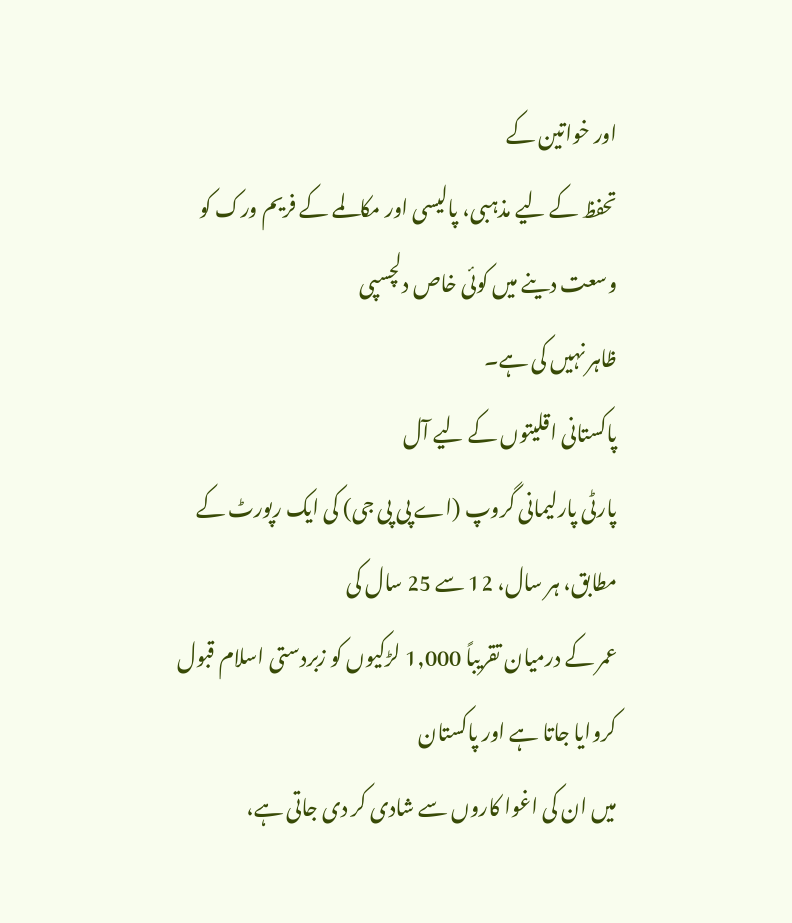اور خواتین کے
تحفظ کے لیے مذہبی، پالیسی اور مکالمے کے فریم ورک کو وسعت دینے میں کوئی خاص دلچسپی
ظاہر نہیں کی ہے۔
پاکستانی اقلیتوں کے لیے آل
پارٹی پارلیمانی گروپ (اے پی پی جی) کی ایک رپورٹ کے مطابق، ہر سال، 12 سے 25 سال کی
عمر کے درمیان تقریباً 1,000 لڑکیوں کو زبردستی اسلام قبول کروایا جاتا ہے اور پاکستان
میں ان کی اغوا کاروں سے شادی کر دی جاتی ہے،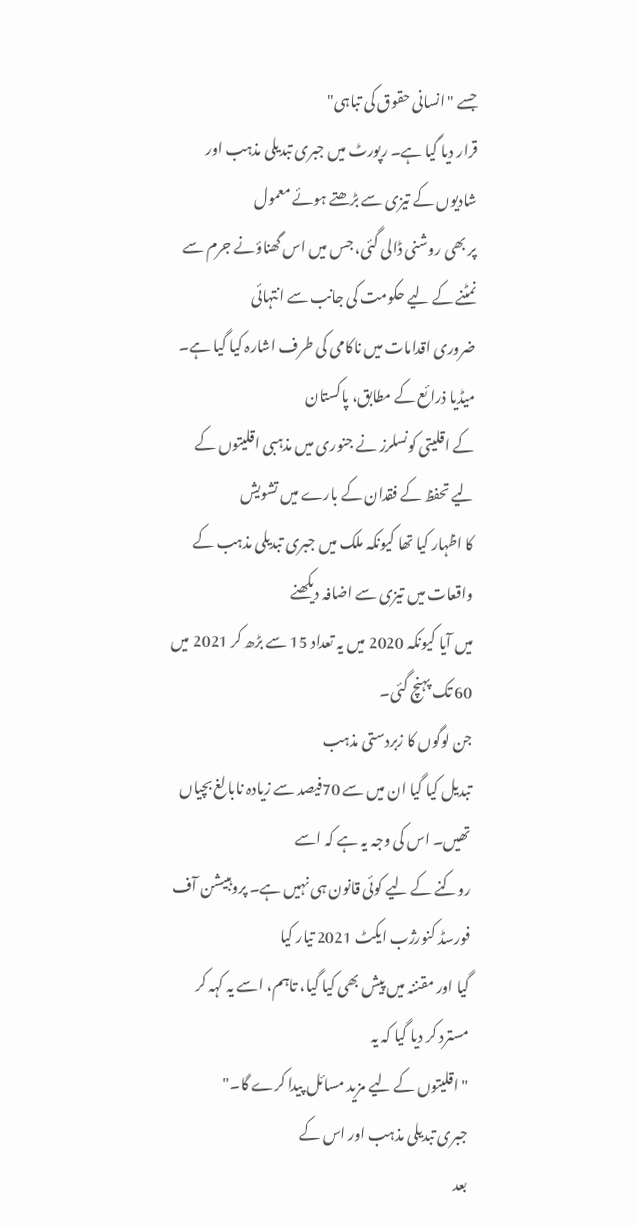جسے "انسانی حقوق کی تباہی"
قرار دیا گیا ہے۔ رپورٹ میں جبری تبدیلی مذہب اور شادیوں کے تیزی سے بڑھتے ہوئے معمول
پر بھی روشنی ڈالی گئی، جس میں اس گھناؤنے جرم سے نمٹنے کے لیے حکومت کی جانب سے انتہائی
ضروری اقدامات میں ناکامی کی طرف اشارہ کیا گیا ہے۔
میڈیا ذرائع کے مطابق، پاکستان
کے اقلیتی کونسلرز نے جنوری میں مذہبی اقلیتوں کے لیے تحفظ کے فقدان کے بارے میں تشویش
کا اظہار کیا تھا کیونکہ ملک میں جبری تبدیلی مذہب کے واقعات میں تیزی سے اضافہ دیکھنے
میں آیا کیونکہ 2020 میں یہ تعداد 15 سے بڑھ کر 2021 میں 60 تک پہنچ گئی۔
جن لوگوں کا زبردستی مذہب
تبدیل کیا گیا ان میں سے 70فیصد سے زیادہ نابالغ بچیاں تھیں۔ اس کی وجہ یہ ہے کہ اسے
روکنے کے لیے کوئی قانون ہی نہیں ہے۔ پروہبیشن آف فورسڈ کنورژب ایکٹ 2021 تیار کیا
گیا اور مقننہ میں پیش بھی کیا گیا، تاہم، اسے یہ کہہ کر مسترد کر دیا گیا کہ یہ
" اقلیتوں کے لیے مزید مسائل پیدا کرے گا۔"
جبری تبدیلی مذہب اور اس کے
بعد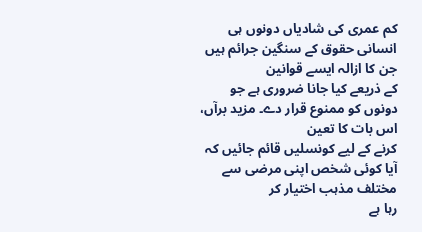کم عمری کی شادیاں دونوں ہی انسانی حقوق کے سنگین جرائم ہیں جن کا ازالہ ایسے قوانین
کے ذریعے کیا جانا ضروری ہے جو دونوں کو ممنوع قرار دے۔ مزید برآں، اس بات کا تعین
کرنے کے لیے کونسلیں قائم جائیں کہ آیا کوئی شخص اپنی مرضی سے مختلف مذہب اختیار کر
رہا ہے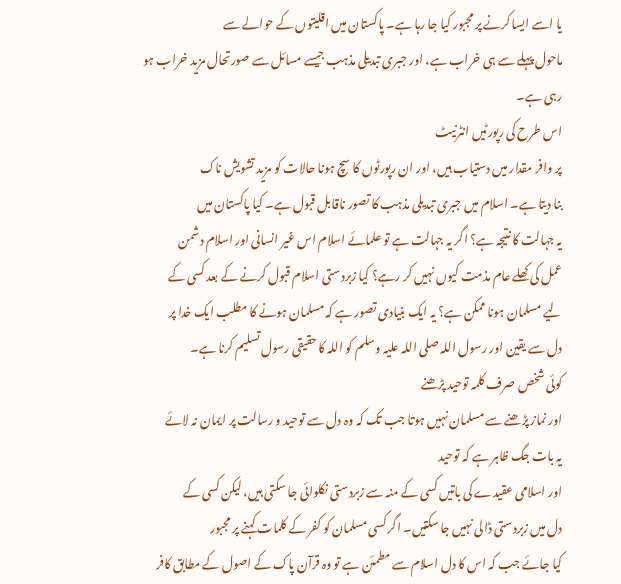یا اسے ایسا کرنے پر مجبور کیا جا رہا ہے۔ پاکستان میں اقلیتوں کے حوالے سے
ماحول پہلے سے ہی خراب ہے، اور جبری تبدیلی مذہب جیسے مسائل سے صورتحال مزید خراب ہو
رہی ہے۔
اس طرح کی رپورٹیں انٹرنیٹ
پر وافر مقدار میں دستیاب ہیں، اور ان رپورٹوں کا سچ ہونا حالات کو مزید تشویش ناک
بنا دیتا ہے۔ اسلام میں جبری تبدیلی مذہب کا تصور ناقابل قبول ہے۔ کیا پاکستان میں
یہ جہالت کا نتیجہ ہے؟ اگر یہ جہالت ہے تو علمائے اسلام اس غیر انسانی اور اسلام دشمن
عمل کی کھلے عام مذمت کیوں نہیں کر رہے؟ کیا زبردستی اسلام قبول کرنے کے بعد کسی کے
لیے مسلمان ہونا ممکن ہے؟ یہ ایک بنیادی تصور ہے کہ مسلمان ہونے کا مطلب ایک خدا پر
دل سے یقین اور رسول اللہ صلی اللہ علیہ وسلم کو اللہ کا حقیقی رسول تسلیم کرنا ہے۔
کوئی شخص صرف کلمہ توحید پڑھنے
اور نماز پڑھنے سے مسلمان نہیں ہوتا جب تک کہ وہ دل سے توحید و رسالت پر ایمان نہ لائے
یہ بات جگ ظاہر ہے کہ توحید
اور اسلامی عقیدے کی باتیں کسی کے منہ سے زبردستی نکلوائی جا سکتی ہیں، لیکن کسی کے
دل میں زبردستی ڈالی نہیں جا سکتیں۔ اگر کسی مسلمان کو کفر کے کلمات کہنے پر مجبور
کیا جائے جب کہ اس کا دل اسلام سے مطمئن ہے تو وہ قرآن پاک کے اصول کے مطابق کافر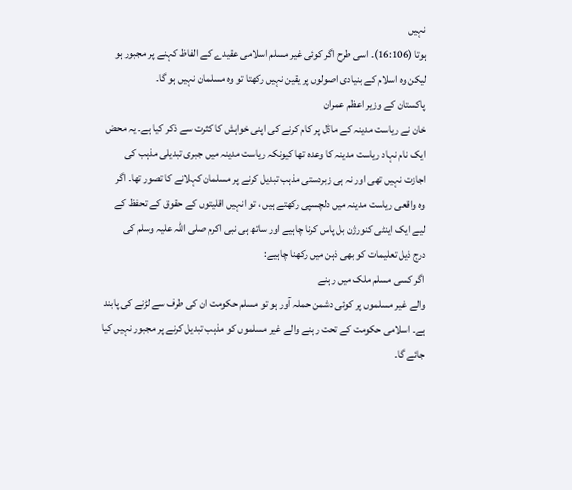نہیں
ہوتا (16:106)۔ اسی طرح اگر کوئی غیر مسلم اسلامی عقیدے کے الفاظ کہنے پر مجبور ہو
لیکن وہ اسلام کے بنیادی اصولوں پر یقین نہیں رکھتا تو وہ مسلمان نہیں ہو گا۔
پاکستان کے وزیر اعظم عمران
خان نے ریاست مدینہ کے ماڈل پر کام کرنے کی اپنی خواہش کا کثرت سے ذکر کیا ہے۔ یہ محض
ایک نام نہاد ریاست مدینہ کا وعدہ تھا کیونکہ ریاست مدینہ میں جبری تبدیلی مذہب کی
اجازت نہیں تھی اور نہ ہی زبردستی مذہب تبدیل کرنے پر مسلمان کہلانے کا تصور تھا۔ اگر
وہ واقعی ریاست مدینہ میں دلچسپی رکھتے ہیں ، تو انہیں اقلیتوں کے حقوق کے تحفظ کے
لیے ایک اینٹی کنورژن بل پاس کرنا چاہیے اور ساتھ ہی نبی اکرم صلی اللہ علیہ وسلم کی
درج ذیل تعلیمات کو بھی ذہن میں رکھنا چاہیے:
اگر کسی مسلم ملک میں رہنے
والے غیر مسلموں پر کوئی دشمن حملہ آور ہو تو مسلم حکومت ان کی طرف سے لڑنے کی پابند
ہے۔ اسلامی حکومت کے تحت رہنے والے غیر مسلموں کو مذہب تبدیل کرنے پر مجبور نہیں کیا
جائے گا۔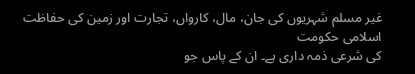غیر مسلم شہریوں کی جان، مال، کارواں، تجارت اور زمین کی حفاظت اسلامی حکومت
کی شرعی ذمہ داری ہے۔ ان کے پاس جو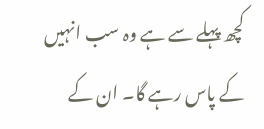کچھ پہلے سے ہے وہ سب انہیں کے پاس رہے گا۔ ان کے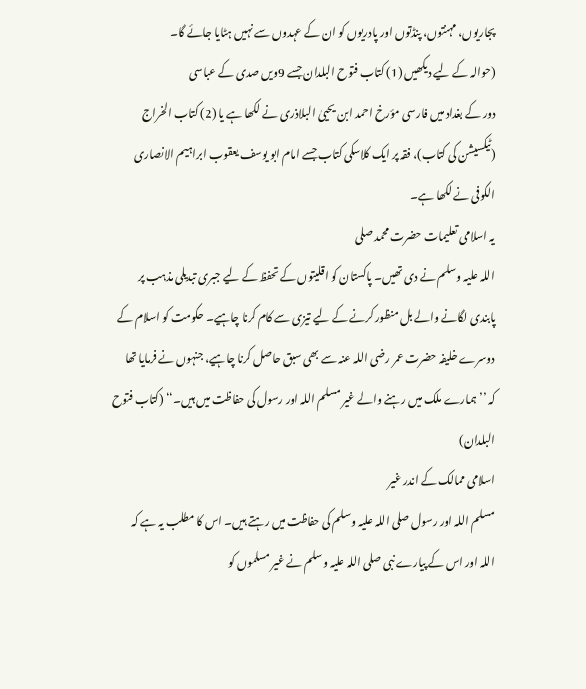پجاریوں، مہنتوں، پنڈتوں اور پادریوں کو ان کے عہدوں سے نہیں ہٹایا جائے گا۔
(حوالہ کے لیے دیکھیں (1) کتاب فتوح البلدان جسے 9ویں صدی کے عباسی
دور کے بغداد میں فارسی مؤرخ احمد ابن یحییٰ البلاذری نے لکھا ہے یا (2) کتاب الخراج
(ٹیکسیشن کی کتاب)، فقہ پر ایک کلاسکی کتاب جسے امام ابو یوسف یعقوب ابراہیم الانصاری
الکوفی نے لکھا ہے۔
یہ اسلامی تعلیمات حضرت محمد صلی
اللہ علیہ وسلم نے دی تھیں۔ پاکستان کو اقلیتوں کے تحفظ کے لیے جبری تبدیلی مذہب پر
پابندی لگانے والے بل منظور کرنے کے لیے تیزی سے کام کرنا چاہیے۔ حکومت کو اسلام کے
دوسرے خلیفہ حضرت عمر رضی اللہ عنہ سے بھی سبق حاصل کرنا چاہیے، جنہوں نے فرمایا تھا
کہ ’’ہمارے ملک میں رہنے والے غیر مسلم اللہ اور رسول کی حفاظت میں ہیں۔‘‘ (کتاب فتوح
البلدان)
اسلامی ممالک کے اندر غیر
مسلم اللہ اور رسول صلی اللہ علیہ وسلم کی حفاظت میں رہتے ہیں۔ اس کا مطلب یہ ہے کہ
اللہ اور اس کے پیارے نبی صلی اللہ علیہ وسلم نے غیر مسلموں کو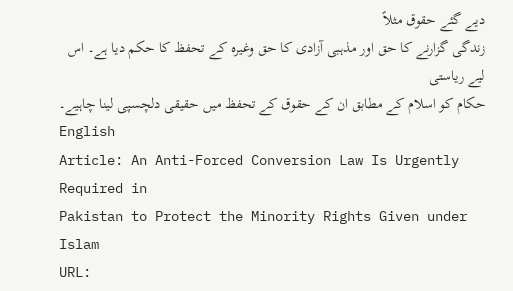دیے گئے حقوق مثلاً
زندگی گزارنے کا حق اور مذہبی آزادی کا حق وغیرہ کے تحفظ کا حکم دیا ہے۔ اس لیے ریاستی
حکام کو اسلام کے مطابق ان کے حقوق کے تحفظ میں حقیقی دلچسپی لینا چاہیے۔
English
Article: An Anti-Forced Conversion Law Is Urgently Required in
Pakistan to Protect the Minority Rights Given under Islam
URL: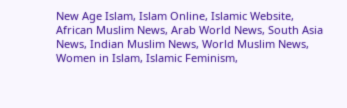New Age Islam, Islam Online, Islamic Website, African Muslim News, Arab World News, South Asia News, Indian Muslim News, World Muslim News, Women in Islam, Islamic Feminism,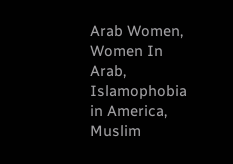Arab Women, Women In Arab, Islamophobia in America, Muslim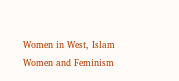Women in West, Islam Women and Feminism